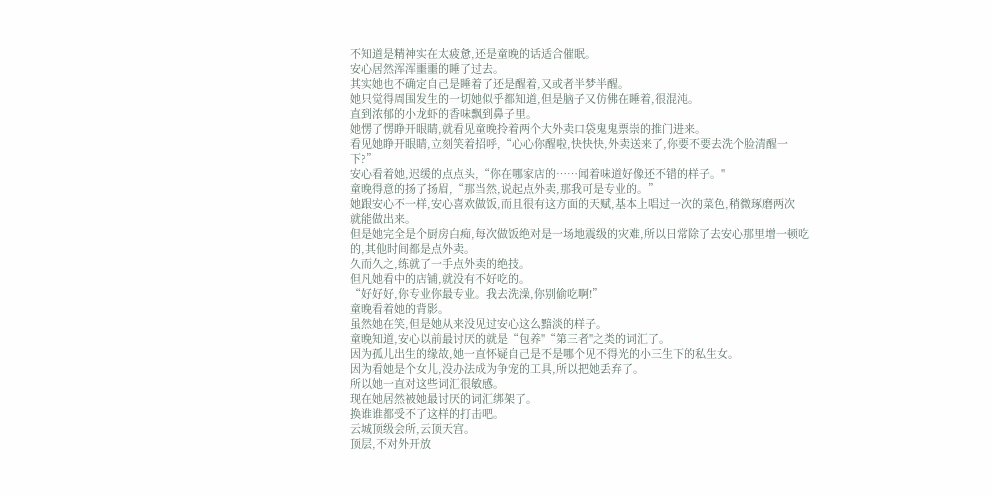不知道是精神实在太疲惫,还是童晚的话适合催眠。
安心居然浑浑噩噩的睡了过去。
其实她也不确定自己是睡着了还是醒着,又或者半梦半醒。
她只觉得周围发生的一切她似乎都知道,但是脑子又仿佛在睡着,很混沌。
直到浓郁的小龙虾的香味飘到鼻子里。
她愣了愣睁开眼睛,就看见童晚拎着两个大外卖口袋鬼鬼票崇的推门进来。
看见她睁开眼睛,立刻笑着招呼,“心心你醒啦,快快快,外卖送来了,你要不要去洗个脸清醒一
下?”
安心看着她,迟缓的点点头,“你在哪家店的……闻着味道好像还不错的样子。"
童晚得意的扬了扬眉,“那当然,说起点外卖,那我可是专业的。”
她跟安心不一样,安心喜欢做饭,而且很有这方面的天赋,基本上唱过一次的菜色,稍微琢磨两次
就能做出来。
但是她完全是个厨房白痴,每次做饭绝对是一场地震级的灾难,所以日常除了去安心那里增一顿吃
的,其他时间都是点外卖。
久而久之,练就了一手点外卖的绝技。
但凡她看中的店铺,就没有不好吃的。
“好好好,你专业你最专业。我去洗澡,你别偷吃啊!”
童晚看着她的背影。
虽然她在笑,但是她从来没见过安心这么黯淡的样子。
童晚知道,安心以前最讨厌的就是“包养"“第三者"之类的词汇了。
因为孤儿出生的缘故,她一直怀疑自己是不是哪个见不得光的小三生下的私生女。
因为看她是个女儿,没办法成为争宠的工具,所以把她丢弃了。
所以她一直对这些词汇很敏感。
现在她居然被她最讨厌的词汇绑架了。
换谁谁都受不了这样的打击吧。
云城顶级会所,云顶天宫。
顶层,不对外开放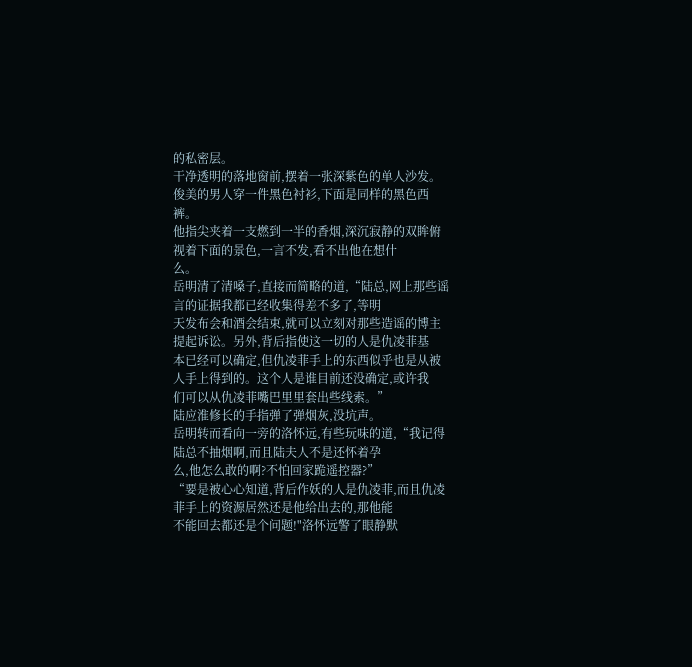的私密层。
干净透明的落地窗前,摆着一张深紫色的单人沙发。
俊美的男人穿一件黑色衬衫,下面是同样的黑色西裤。
他指尖夹着一支燃到一半的香烟,深沉寂静的双眸俯视着下面的景色,一言不发,看不出他在想什
么。
岳明清了清嗓子,直接而简略的道,“陆总,网上那些谣言的证据我都已经收集得差不多了,等明
天发布会和酒会结束,就可以立刻对那些造谣的博主提起诉讼。另外,背后指使这一切的人是仇凌菲基
本已经可以确定,但仇凌菲手上的东西似乎也是从被人手上得到的。这个人是谁目前还没确定,或许我
们可以从仇凌菲嘴巴里里套出些线索。”
陆应淮修长的手指弹了弹烟灰,没坑声。
岳明转而看向一旁的洛怀远,有些玩味的道,“我记得陆总不抽烟啊,而且陆夫人不是还怀着孕
么,他怎么敢的啊?不怕回家跪遥控器?”
“要是被心心知道,背后作妖的人是仇凌菲,而且仇凌菲手上的资源居然还是他给出去的,那他能
不能回去都还是个问题!"洛怀远警了眼静默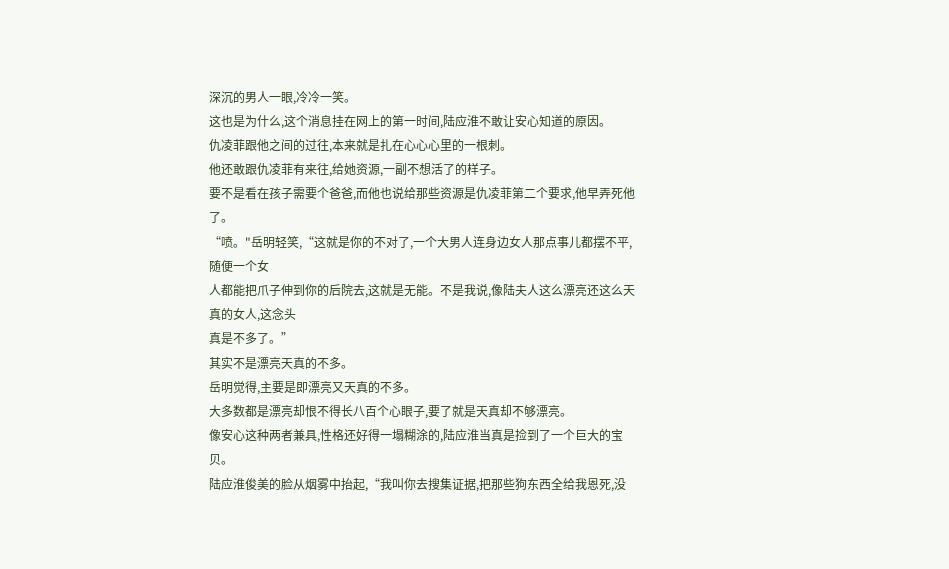深沉的男人一眼,冷冷一笑。
这也是为什么,这个消息挂在网上的第一时间,陆应淮不敢让安心知道的原因。
仇凌菲跟他之间的过往,本来就是扎在心心心里的一根刺。
他还敢跟仇凌菲有来往,给她资源,一副不想活了的样子。
要不是看在孩子需要个爸爸,而他也说给那些资源是仇凌菲第二个要求,他早弄死他了。
“喷。"岳明轻笑,“这就是你的不对了,一个大男人连身边女人那点事儿都摆不平,随便一个女
人都能把爪子伸到你的后院去,这就是无能。不是我说,像陆夫人这么漂亮还这么天真的女人,这念头
真是不多了。”
其实不是漂亮天真的不多。
岳明觉得,主要是即漂亮又天真的不多。
大多数都是漂亮却恨不得长八百个心眼子,要了就是天真却不够漂亮。
像安心这种两者兼具,性格还好得一塌糊涂的,陆应淮当真是捡到了一个巨大的宝贝。
陆应淮俊美的脸从烟雾中抬起,“我叫你去搜集证据,把那些狗东西全给我恩死,没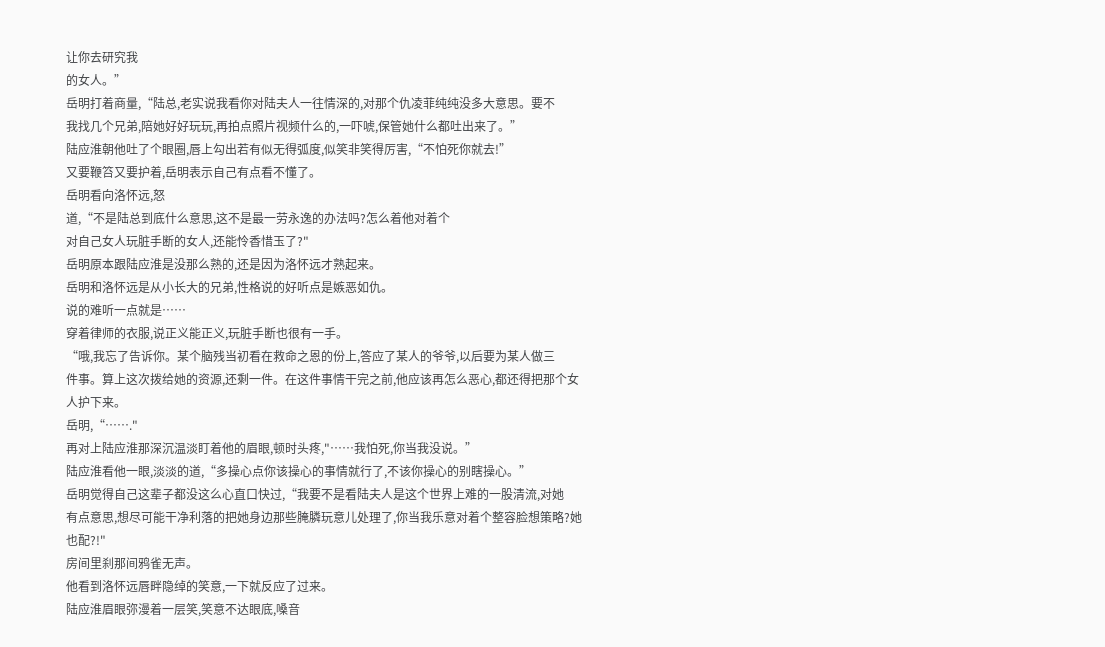让你去研究我
的女人。”
岳明打着商量,“陆总,老实说我看你对陆夫人一往情深的,对那个仇凌菲纯纯没多大意思。要不
我找几个兄弟,陪她好好玩玩,再拍点照片视频什么的,一吓唬,保管她什么都吐出来了。”
陆应淮朝他吐了个眼圈,唇上勾出若有似无得弧度,似笑非笑得厉害,“不怕死你就去!”
又要鞭笞又要护着,岳明表示自己有点看不懂了。
岳明看向洛怀远,怒
道,“不是陆总到底什么意思,这不是最一劳永逸的办法吗?怎么着他对着个
对自己女人玩脏手断的女人,还能怜香惜玉了?"
岳明原本跟陆应淮是没那么熟的,还是因为洛怀远才熟起来。
岳明和洛怀远是从小长大的兄弟,性格说的好听点是嫉恶如仇。
说的难听一点就是……
穿着律师的衣服,说正义能正义,玩脏手断也很有一手。
“哦,我忘了告诉你。某个脑残当初看在救命之恩的份上,答应了某人的爷爷,以后要为某人做三
件事。算上这次拨给她的资源,还剩一件。在这件事情干完之前,他应该再怎么恶心,都还得把那个女
人护下来。
岳明,“……."
再对上陆应淮那深沉温淡盯着他的眉眼,顿时头疼,"……我怕死,你当我没说。”
陆应淮看他一眼,淡淡的道,“多操心点你该操心的事情就行了,不该你操心的别瞎操心。”
岳明觉得自己这辈子都没这么心直口快过,“我要不是看陆夫人是这个世界上难的一股清流,对她
有点意思,想尽可能干净利落的把她身边那些腌膦玩意儿处理了,你当我乐意对着个整容脸想策略?她
也配?!"
房间里刹那间鸦雀无声。
他看到洛怀远唇畔隐绰的笑意,一下就反应了过来。
陆应淮眉眼弥漫着一层笑,笑意不达眼底,嗓音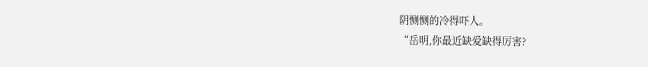阴恻恻的冷得吓人。
“岳明,你最近缺爱缺得厉害?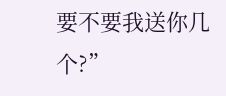要不要我送你几个?”